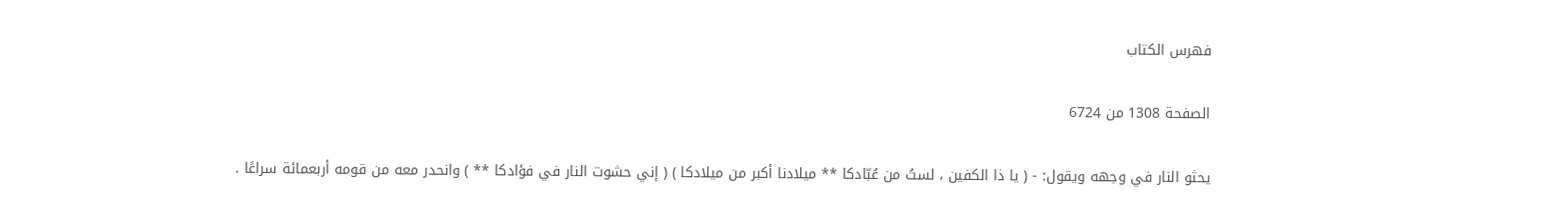فهرس الكتاب

الصفحة 1308 من 6724

يحثو النار في وجهه ويقول: - ( يا ذا الكفين ، لستُ من عُبّادكا ** ميلادنا أكبر من ميلادكا ) ( إني حشوت النار في فؤادكا ** ) وانحدر معه من قومه أربعمائة سراعًا .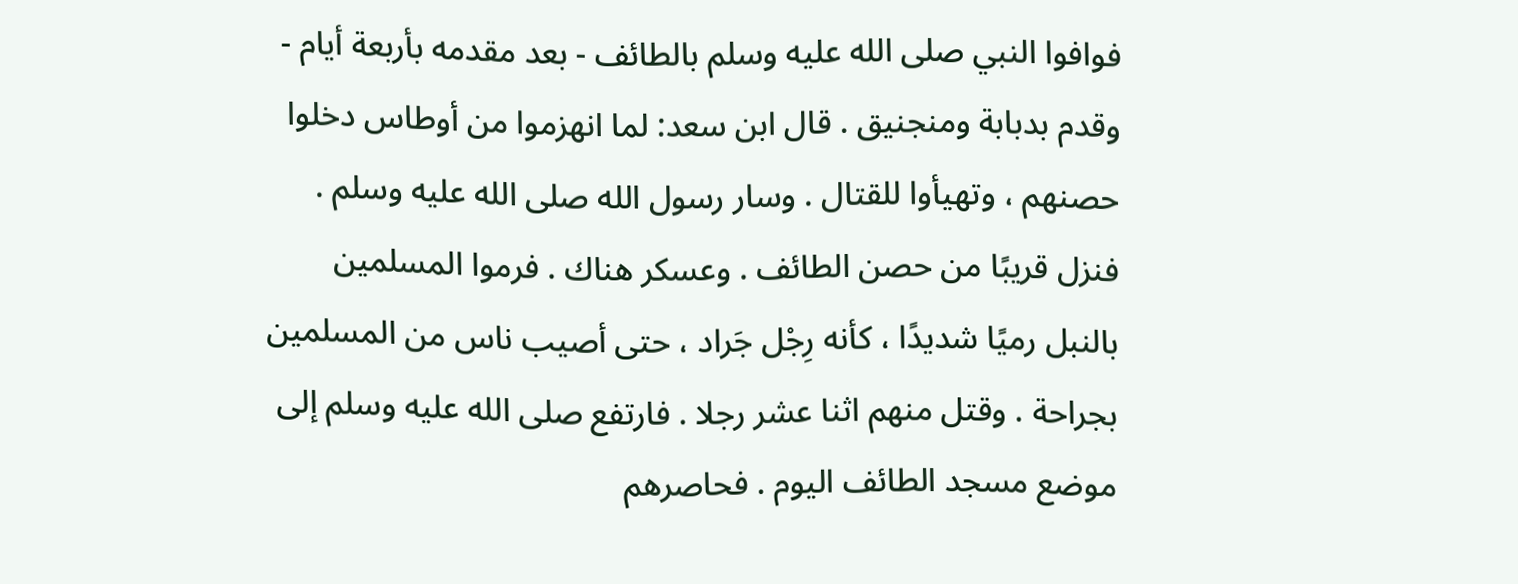فوافوا النبي صلى الله عليه وسلم بالطائف - بعد مقدمه بأربعة أيام - وقدم بدبابة ومنجنيق . قال ابن سعد: لما انهزموا من أوطاس دخلوا حصنهم ، وتهيأوا للقتال . وسار رسول الله صلى الله عليه وسلم . فنزل قريبًا من حصن الطائف . وعسكر هناك . فرموا المسلمين بالنبل رميًا شديدًا ، كأنه رِجْل جَراد ، حتى أصيب ناس من المسلمين بجراحة . وقتل منهم اثنا عشر رجلا . فارتفع صلى الله عليه وسلم إلى موضع مسجد الطائف اليوم . فحاصرهم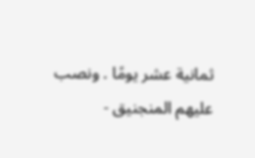ثمانية عشر يومًا . ونصب عليهم المنجنيق -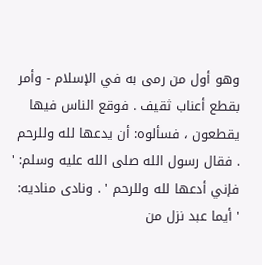وهو أول من رمى به في الإسلام - وأمر بقطع أعناب ثقيف . فوقع الناس فيها يقطعون ، فسألوه: أن يدعها لله وللرحم . فقال رسول الله صلى الله عليه وسلم: ' فإني أدعها لله وللرحم ' . ونادى مناديه: ' أيما عبد نزل من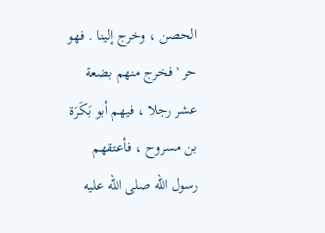الحصن ، وخرج إلينا . فهو حر ' فخرج منهم بضعة عشر رجلا ، فيهم أبو بَكَرَة بن مسروح ، فأعتقهم رسول الله صلى الله عليه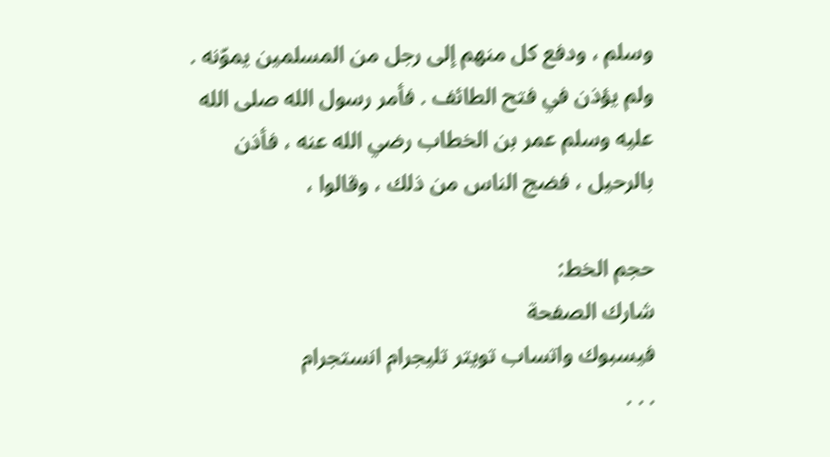وسلم ، ودفع كل منهم إلى رجل من المسلمين يموّنه . ولم يؤذن في فتح الطائف . فأمر رسول الله صلى الله عليه وسلم عمر بن الخطاب رضي الله عنه ، فأذن بالرحيل ، فضج الناس من ذلك ، وقالوا ،

حجم الخط:
شارك الصفحة
فيسبوك واتساب تويتر تليجرام انستجرام
. . .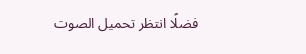فضلًا انتظر تحميل الصوت